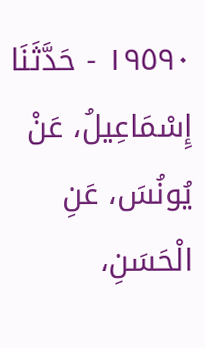١٩٥٩٠ - حَدَّثَنَا إِسْمَاعِيلُ، عَنْ يُونُسَ، عَنِ الْحَسَنِ،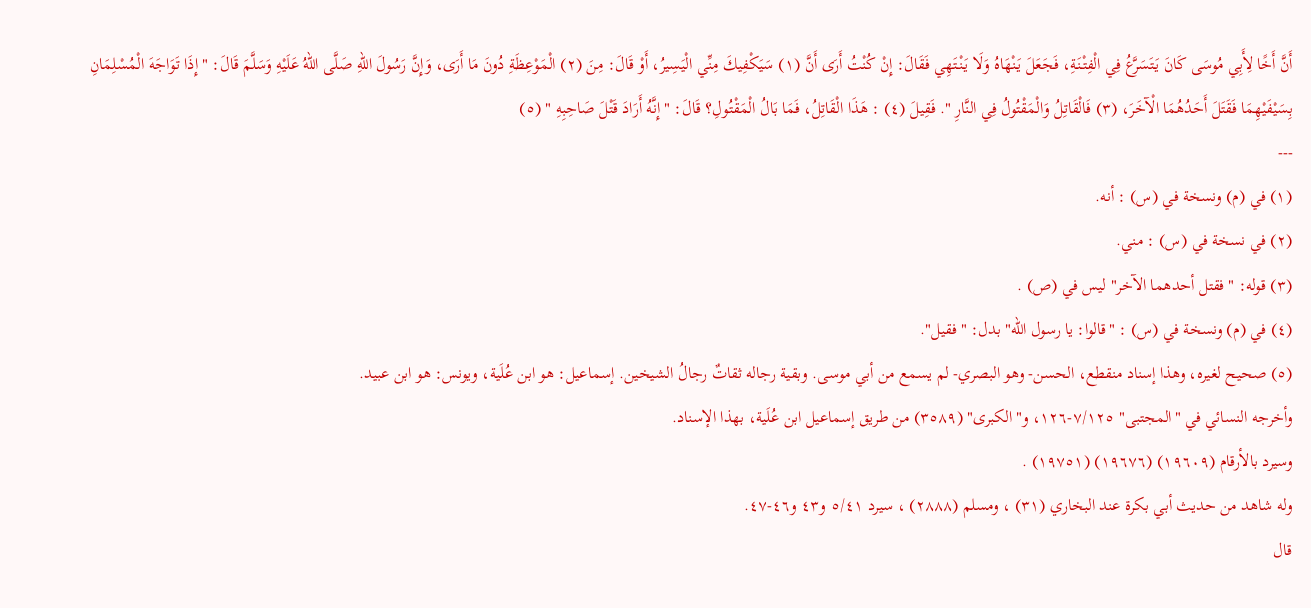أَنَّ أَخًا لِأَبِي مُوسَى كَانَ يَتَسَرَّعُ فِي الْفِتْنَةِ، فَجَعَلَ يَنْهَاهُ وَلَا يَنْتَهِي فَقَالَ: إِنْ كُنْتُ أَرَى أَنَّ (١) سَيَكْفِيكَ مِنِّي الْيَسِيرُ، أَوْ قَالَ: مِنَ (٢) الْمَوْعِظَةِ دُونَ مَا أَرَى، وَإِنَّ رَسُولَ اللهِ صَلَّى اللهُ عَلَيْهِ وَسَلَّمَ قَالَ: " إِذَا تَوَاجَهَ الْمُسْلِمَانِ بِسَيْفَيْهِمَا فَقَتَلَ أَحَدُهُمَا الْآخَرَ، (٣) فَالْقَاتِلُ وَالْمَقْتُولُ فِي النَّارِ ". فَقِيلَ (٤) : هَذَا الْقَاتِلُ، فَمَا بَالُ الْمَقْتُولِ؟ قَالَ: " إِنَّهُ أَرَادَ قَتْلَ صَاحِبِهِ " (٥)
---
(١) في (م) ونسخة في (س) : أنه.
(٢) في نسخة في (س) : مني.
(٣) قوله: "فقتل أحدهما الآخر" ليس في (ص) .
(٤) في (م) ونسخة في (س) : "قالوا: يا رسول الله" بدل: "فقيل".
(٥) صحيح لغيره، وهذا إسناد منقطع، الحسن- وهو البصري- لم يسمع من أبي موسى. وبقية رجاله ثقاتٌ رجالُ الشيخين. إسماعيل: هو ابن عُلَية، ويونس: هو ابن عبيد.
وأخرجه النسائي في "المجتبى" ٧/١٢٥-١٢٦، و"الكبرى" (٣٥٨٩) من طريق إسماعيل ابن عُلَية، بهذا الإسناد.
وسيرد بالأرقام (١٩٦٠٩) (١٩٦٧٦) (١٩٧٥١) .
وله شاهد من حديث أبي بكرة عند البخاري (٣١) ، ومسلم (٢٨٨٨) ، سيرد ٥/٤١ و٤٣ و٤٦-٤٧.
قال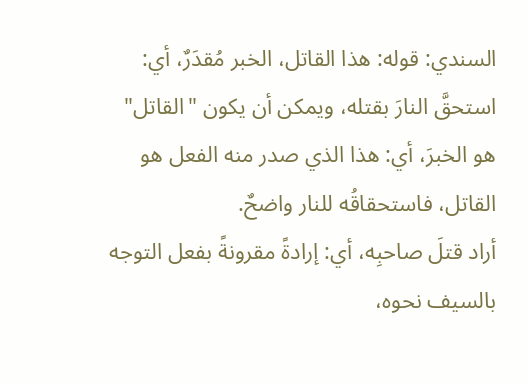السندي: قوله: هذا القاتل، الخبر مُقدَرٌ، أي: استحقَّ النارَ بقتله، ويمكن أن يكون "القاتل" هو الخبرَ، أي: هذا الذي صدر منه الفعل هو القاتل، فاستحقاقُه للنار واضحٌ.
أراد قتلَ صاحبِه، أي: إرادةً مقرونةً بفعل التوجه بالسيف نحوه،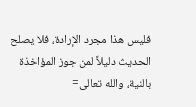فليس هذا مجرد الإرادة، فلا يصلح الحديث دليلاً لمن جوز المؤاخذة بالنية، والله تعالى=